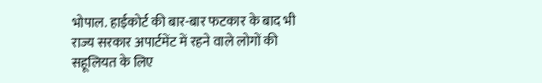भोपाल. हाईकोर्ट की बार-बार फटकार के बाद भी राज्य सरकार अपार्टमेंट में रहने वाले लोगों की सहूलियत के लिए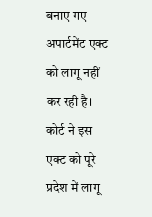बनाए गए अपार्टमेंट एक्ट को लागू नहीं कर रही है। कोर्ट ने इस एक्ट को पूरे प्रदेश में लागू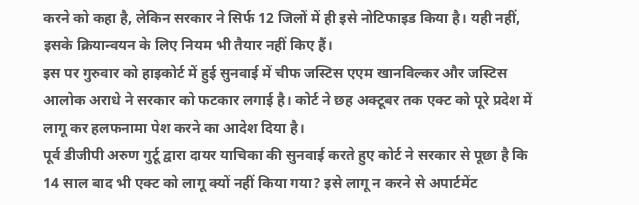करने को कहा है, लेकिन सरकार ने सिर्फ 12 जिलों में ही इसे नोटिफाइड किया है। यही नहीं, इसके क्रियान्वयन के लिए नियम भी तैयार नहीं किए हैं।
इस पर गुरुवार को हाइकोर्ट में हुई सुनवाई में चीफ जस्टिस एएम खानविल्कर और जस्टिस आलोक अराधे ने सरकार को फटकार लगाई है। कोर्ट ने छह अक्टूबर तक एक्ट को पूरे प्रदेश में लागू कर हलफनामा पेश करने का आदेश दिया है।
पूर्व डीजीपी अरुण गुर्टू द्वारा दायर याचिका की सुनवाई करते हुए कोर्ट ने सरकार से पूछा है कि 14 साल बाद भी एक्ट को लागू क्यों नहीं किया गया? इसे लागू न करने से अपार्टमेंट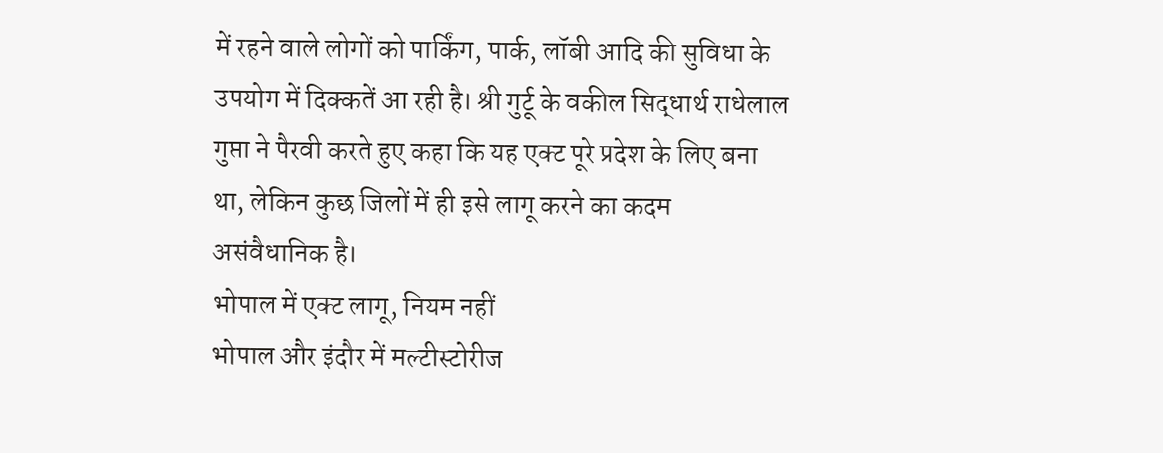में रहने वाले लोगों को पार्किंग, पार्क, लॉबी आदि की सुविधा के उपयोग में दिक्कतें आ रही है। श्री गुर्टू के वकील सिद्धार्थ राधेलाल गुप्ता ने पैरवी करते हुए कहा कि यह एक्ट पूरे प्रदेश के लिए बना था, लेकिन कुछ जिलों में ही इसे लागू करने का कदम असंवैधानिक है।
भोपाल में एक्ट लागू, नियम नहीं
भोपाल और इंदौर में मल्टीस्टोरीज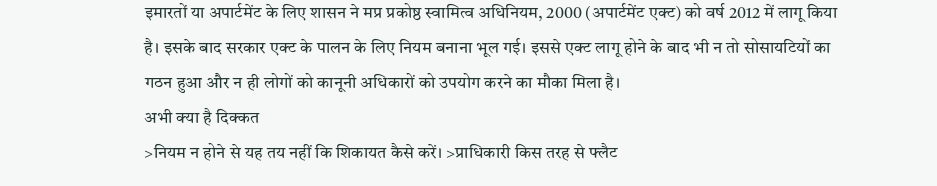इमारतों या अपार्टमेंट के लिए शासन ने मप्र प्रकोष्ठ स्वामित्व अधिनियम, 2000 (अपार्टमेंट एक्ट) को वर्ष 2012 में लागू किया है। इसके बाद सरकार एक्ट के पालन के लिए नियम बनाना भूल गई। इससे एक्ट लागू होने के बाद भी न तो सोसायटियों का गठन हुआ और न ही लोगों को कानूनी अधिकारों को उपयोग करने का मौका मिला है।
अभी क्या है दिक्कत
>नियम न होने से यह तय नहीं कि शिकायत कैसे करें। >प्राधिकारी किस तरह से फ्लैट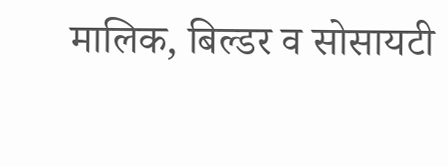मालिक, बिल्डर व सोसायटी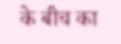के बीच का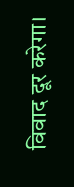विवाद दूर करेगा।